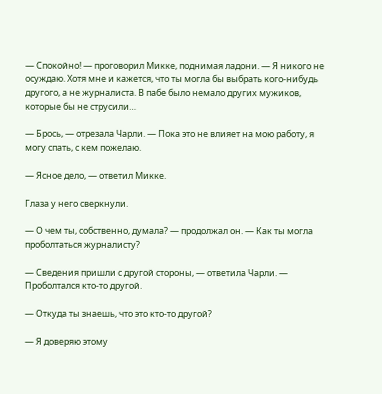— Спокойно! — проговорил Микке, поднимая ладони. — Я никого не осуждаю. Хотя мне и кажется, что ты могла бы выбрать кого-нибудь другого, а не журналиста. В пабе было немало других мужиков, которые бы не струсили…

— Брось, — отрезала Чарли. — Пока это не влияет на мою работу, я могу спать, с кем пожелаю.

— Ясное дело, — ответил Микке.

Глаза у него сверкнули.

— О чем ты, собственно, думала? — продолжал он. — Как ты могла проболтаться журналисту?

— Сведения пришли с другой стороны, — ответила Чарли. — Проболтался кто-то другой.

— Откуда ты знаешь, что это кто-то другой?

— Я доверяю этому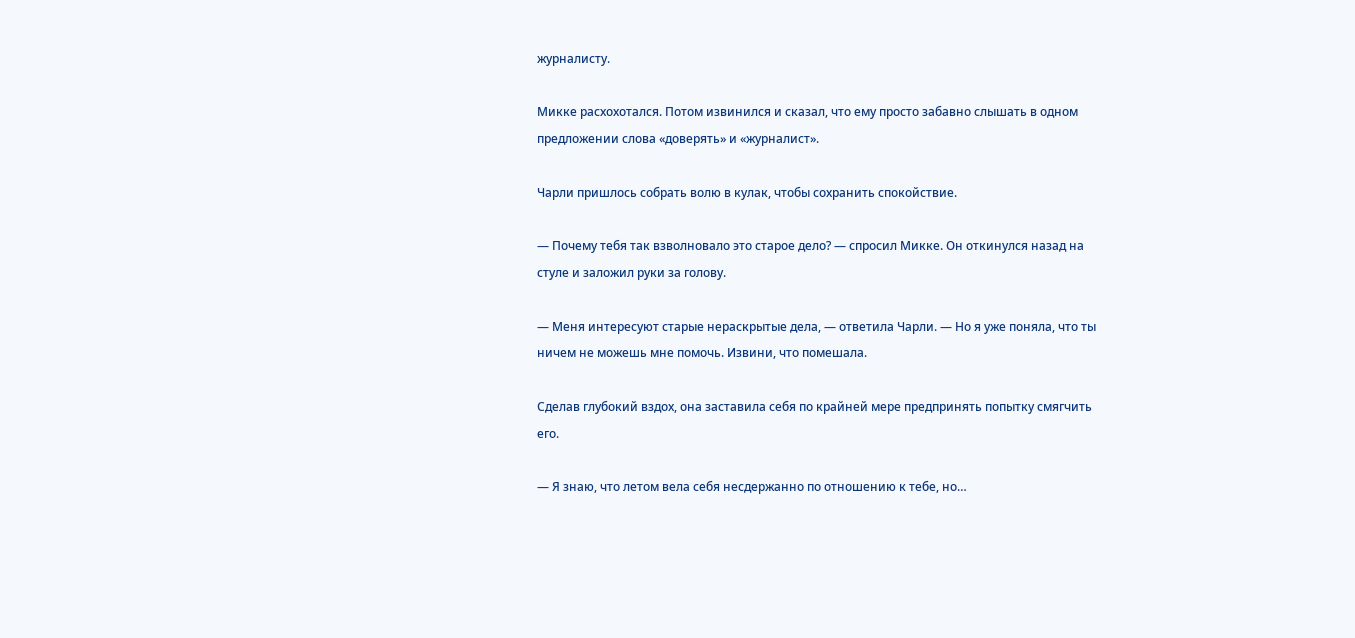журналисту.

Микке расхохотался. Потом извинился и сказал, что ему просто забавно слышать в одном предложении слова «доверять» и «журналист».

Чарли пришлось собрать волю в кулак, чтобы сохранить спокойствие.

— Почему тебя так взволновало это старое дело? — спросил Микке. Он откинулся назад на стуле и заложил руки за голову.

— Меня интересуют старые нераскрытые дела, — ответила Чарли. — Но я уже поняла, что ты ничем не можешь мне помочь. Извини, что помешала.

Сделав глубокий вздох, она заставила себя по крайней мере предпринять попытку смягчить его.

— Я знаю, что летом вела себя несдержанно по отношению к тебе, но…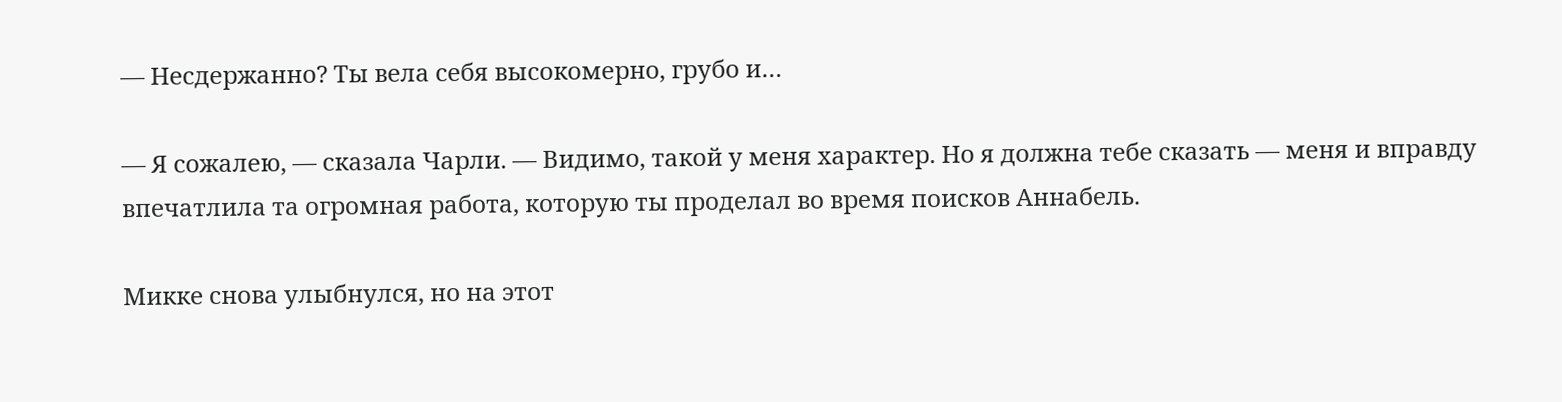— Несдержанно? Ты вела себя высокомерно, грубо и…

— Я сожалею, — сказала Чарли. — Видимо, такой у меня характер. Но я должна тебе сказать — меня и вправду впечатлила та огромная работа, которую ты проделал во время поисков Аннабель.

Микке снова улыбнулся, но на этот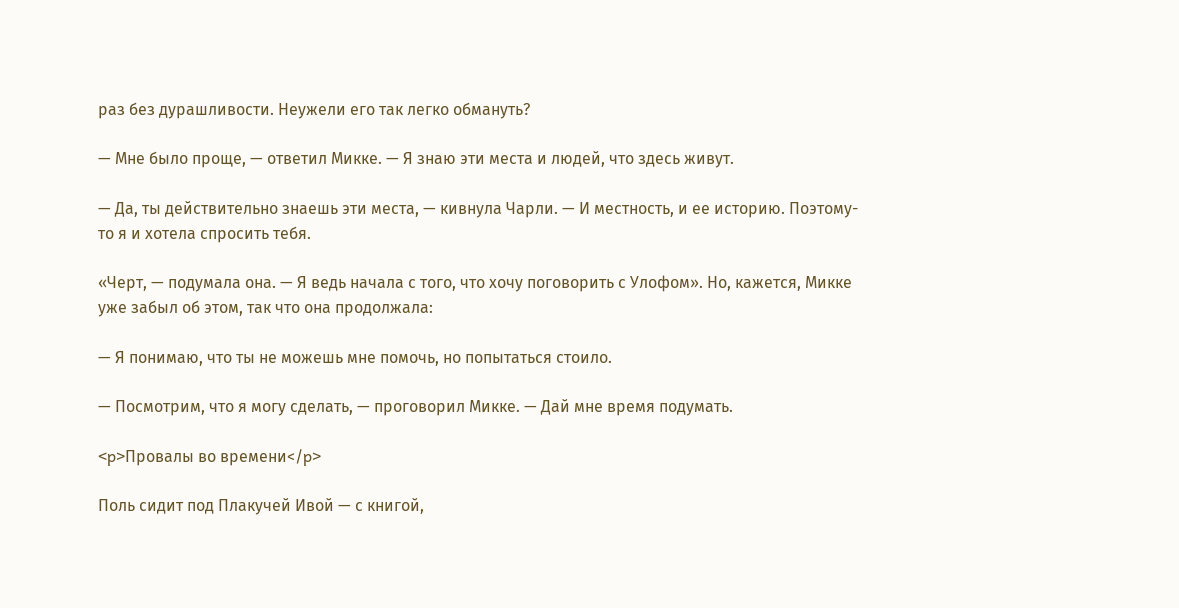раз без дурашливости. Неужели его так легко обмануть?

— Мне было проще, — ответил Микке. — Я знаю эти места и людей, что здесь живут.

— Да, ты действительно знаешь эти места, — кивнула Чарли. — И местность, и ее историю. Поэтому-то я и хотела спросить тебя.

«Черт, — подумала она. — Я ведь начала с того, что хочу поговорить с Улофом». Но, кажется, Микке уже забыл об этом, так что она продолжала:

— Я понимаю, что ты не можешь мне помочь, но попытаться стоило.

— Посмотрим, что я могу сделать, — проговорил Микке. — Дай мне время подумать.

<p>Провалы во времени</p>

Поль сидит под Плакучей Ивой — с книгой,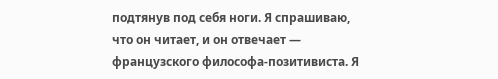подтянув под себя ноги. Я спрашиваю, что он читает, и он отвечает — французского философа-позитивиста. Я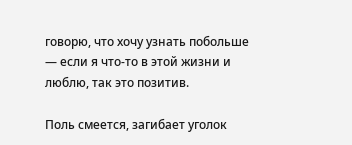говорю, что хочу узнать побольше — если я что-то в этой жизни и люблю, так это позитив.

Поль смеется, загибает уголок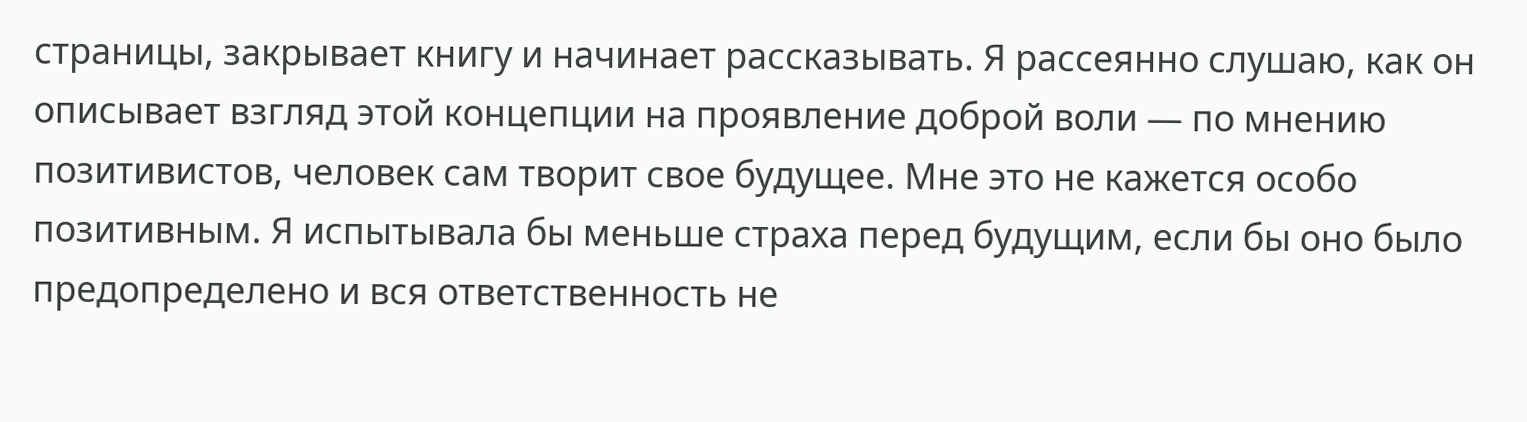страницы, закрывает книгу и начинает рассказывать. Я рассеянно слушаю, как он описывает взгляд этой концепции на проявление доброй воли — по мнению позитивистов, человек сам творит свое будущее. Мне это не кажется особо позитивным. Я испытывала бы меньше страха перед будущим, если бы оно было предопределено и вся ответственность не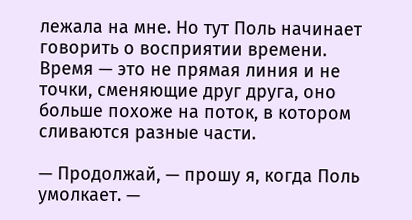лежала на мне. Но тут Поль начинает говорить о восприятии времени. Время — это не прямая линия и не точки, сменяющие друг друга, оно больше похоже на поток, в котором сливаются разные части.

— Продолжай, — прошу я, когда Поль умолкает. —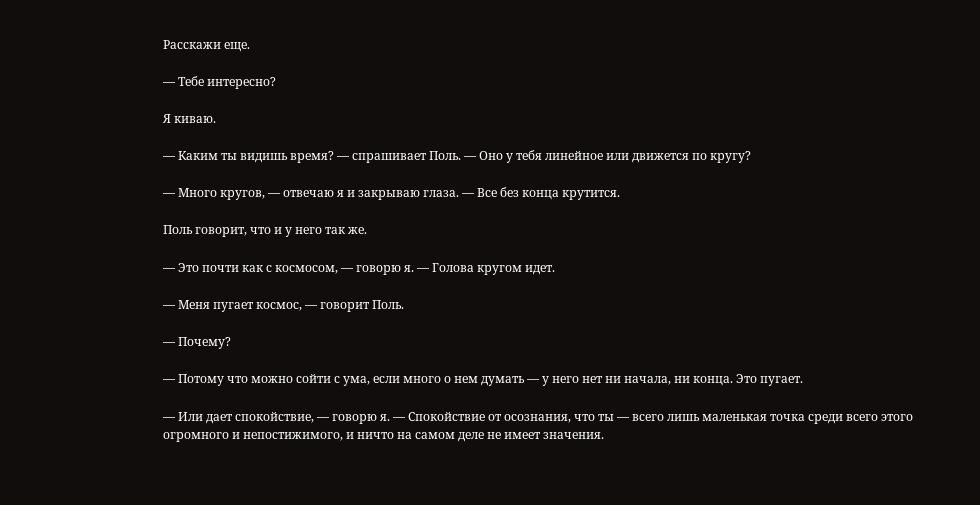Расскажи еще.

— Тебе интересно?

Я киваю.

— Каким ты видишь время? — спрашивает Поль. — Оно у тебя линейное или движется по кругу?

— Много кругов, — отвечаю я и закрываю глаза. — Все без конца крутится.

Поль говорит, что и у него так же.

— Это почти как с космосом, — говорю я. — Голова кругом идет.

— Меня пугает космос, — говорит Поль.

— Почему?

— Потому что можно сойти с ума, если много о нем думать — у него нет ни начала, ни конца. Это пугает.

— Или дает спокойствие, — говорю я. — Спокойствие от осознания, что ты — всего лишь маленькая точка среди всего этого огромного и непостижимого, и ничто на самом деле не имеет значения.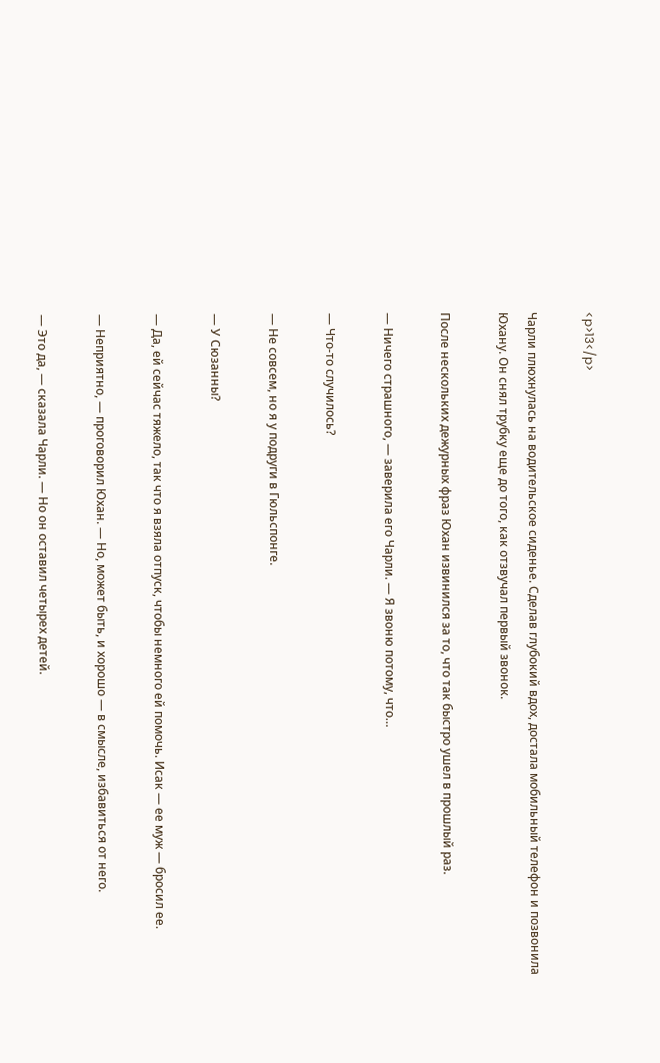<p>13</p>

Чарли плюхнулась на водительское сиденье. Сделав глубокий вдох, достала мобильный телефон и позвонила Юхану. Он снял трубку еще до того, как отзвучал первый звонок.

После нескольких дежурных фраз Юхан извинился за то, что так быстро ушел в прошлый раз.

— Ничего страшного, — заверила его Чарли. — Я звоню потому, что…

— Что-то случилось?

— Не совсем, но я у подруги в Гюльспонге.

— У Сюзанны?

— Да, ей сейчас тяжело, так что я взяла отпуск, чтобы немного ей помочь. Исак — ее муж — бросил ее.

— Неприятно, — проговорил Юхан. — Но, может быть, и хорошо — в смысле, избавиться от него.

— Это да, — сказала Чарли. — Но он оставил четырех детей.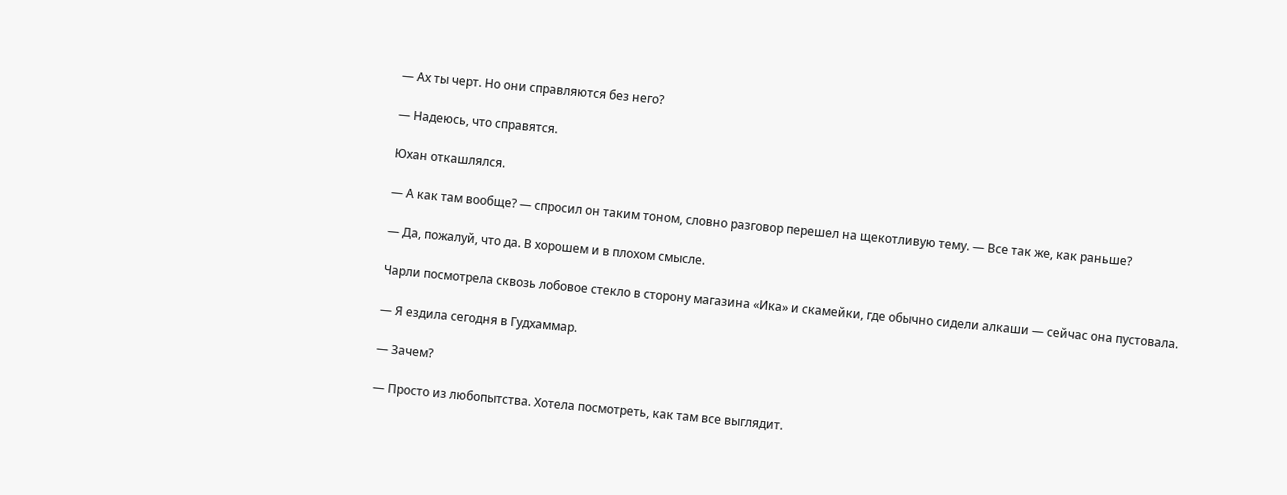— Ах ты черт. Но они справляются без него?

— Надеюсь, что справятся.

Юхан откашлялся.

— А как там вообще? — спросил он таким тоном, словно разговор перешел на щекотливую тему. — Все так же, как раньше?

— Да, пожалуй, что да. В хорошем и в плохом смысле.

Чарли посмотрела сквозь лобовое стекло в сторону магазина «Ика» и скамейки, где обычно сидели алкаши — сейчас она пустовала.

— Я ездила сегодня в Гудхаммар.

— Зачем?

— Просто из любопытства. Хотела посмотреть, как там все выглядит.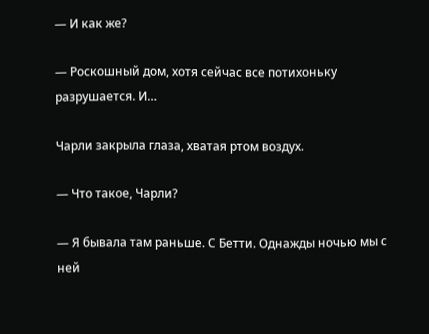— И как же?

— Роскошный дом, хотя сейчас все потихоньку разрушается. И…

Чарли закрыла глаза, хватая ртом воздух.

— Что такое, Чарли?

— Я бывала там раньше. С Бетти. Однажды ночью мы с ней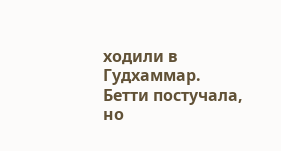ходили в Гудхаммар. Бетти постучала, но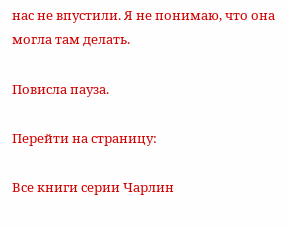нас не впустили. Я не понимаю, что она могла там делать.

Повисла пауза.

Перейти на страницу:

Все книги серии Чарлин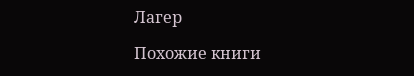Лагер

Похожие книги